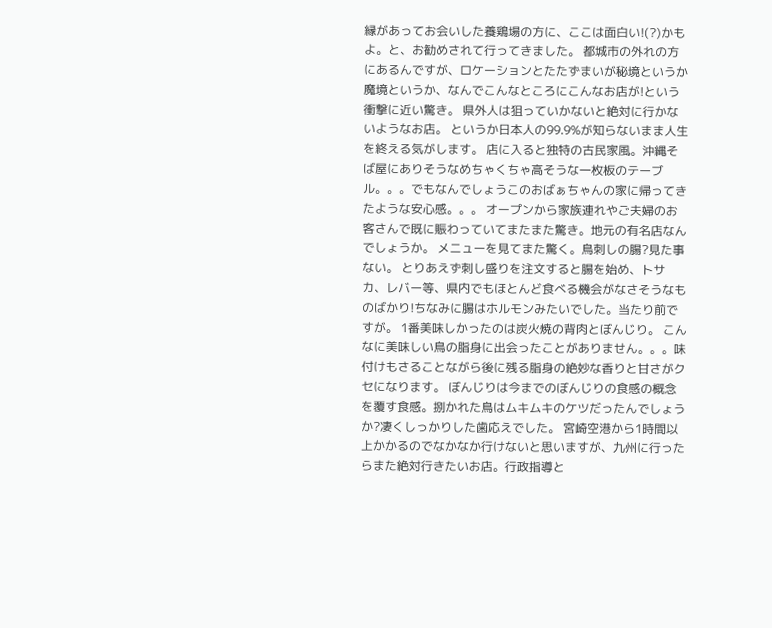縁があってお会いした養鶏場の方に、ここは面白い!(?)かもよ。と、お勧めされて行ってきました。 都城市の外れの方にあるんですが、ロケーションとたたずまいが秘境というか魔境というか、なんでこんなところにこんなお店が!という衝撃に近い驚き。 県外人は狙っていかないと絶対に行かないようなお店。 というか日本人の99.9%が知らないまま人生を終える気がします。 店に入ると独特の古民家風。沖縄そば屋にありそうなめちゃくちゃ高そうな一枚板のテーブル。。。でもなんでしょうこのおばぁちゃんの家に帰ってきたような安心感。。。 オープンから家族連れやご夫婦のお客さんで既に賑わっていてまたまた驚き。地元の有名店なんでしょうか。 メニューを見てまた驚く。鳥刺しの腸?見た事ない。 とりあえず刺し盛りを注文すると腸を始め、トサカ、レバー等、県内でもほとんど食べる機会がなさそうなものばかり!ちなみに腸はホルモンみたいでした。当たり前ですが。 1番美味しかったのは炭火焼の背肉とぼんじり。 こんなに美味しい鳥の脂身に出会ったことがありません。。。味付けもさることながら後に残る脂身の絶妙な香りと甘さがクセになります。 ぼんじりは今までのぼんじりの食感の概念を覆す食感。捌かれた鳥はムキムキのケツだったんでしょうか?凄くしっかりした歯応えでした。 宮崎空港から1時間以上かかるのでなかなか行けないと思いますが、九州に行ったらまた絶対行きたいお店。行政指導と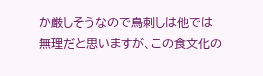か厳しそうなので鳥刺しは他では無理だと思いますが、この食文化の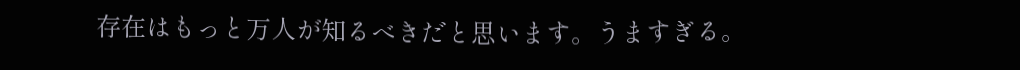存在はもっと万人が知るべきだと思います。うますぎる。